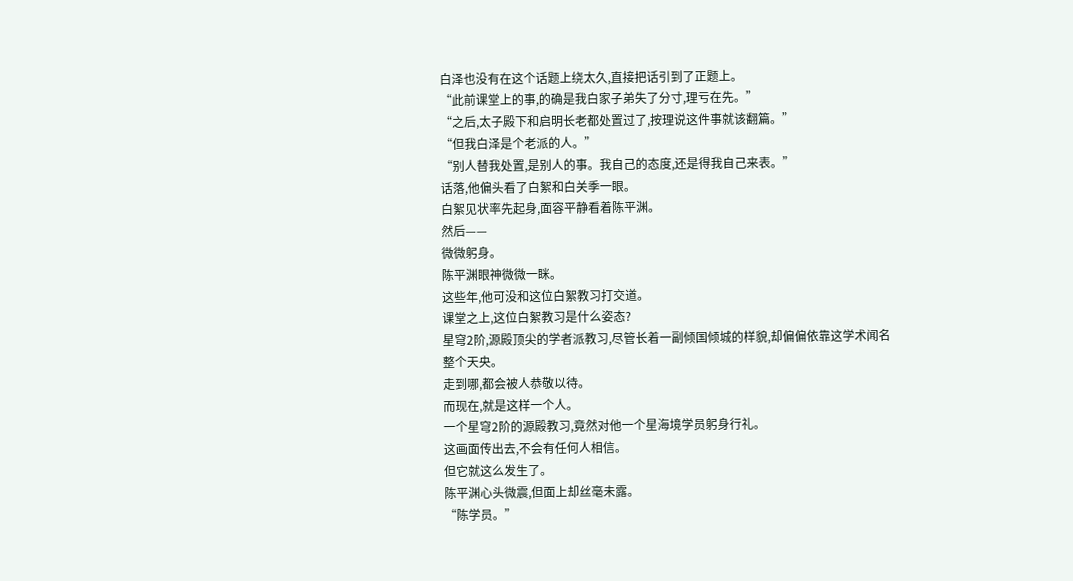白泽也没有在这个话题上绕太久,直接把话引到了正题上。
“此前课堂上的事,的确是我白家子弟失了分寸,理亏在先。”
“之后,太子殿下和启明长老都处置过了,按理说这件事就该翻篇。”
“但我白泽是个老派的人。”
“别人替我处置,是别人的事。我自己的态度,还是得我自己来表。”
话落,他偏头看了白絮和白关季一眼。
白絮见状率先起身,面容平静看着陈平渊。
然后——
微微躬身。
陈平渊眼神微微一眯。
这些年,他可没和这位白絮教习打交道。
课堂之上,这位白絮教习是什么姿态?
星穹2阶,源殿顶尖的学者派教习,尽管长着一副倾国倾城的样貌,却偏偏依靠这学术闻名整个天央。
走到哪,都会被人恭敬以待。
而现在,就是这样一个人。
一个星穹2阶的源殿教习,竟然对他一个星海境学员躬身行礼。
这画面传出去,不会有任何人相信。
但它就这么发生了。
陈平渊心头微震,但面上却丝毫未露。
“陈学员。”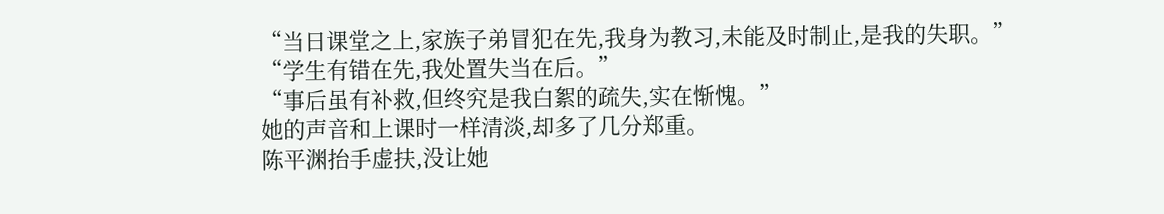“当日课堂之上,家族子弟冒犯在先,我身为教习,未能及时制止,是我的失职。”
“学生有错在先,我处置失当在后。”
“事后虽有补救,但终究是我白絮的疏失,实在惭愧。”
她的声音和上课时一样清淡,却多了几分郑重。
陈平渊抬手虚扶,没让她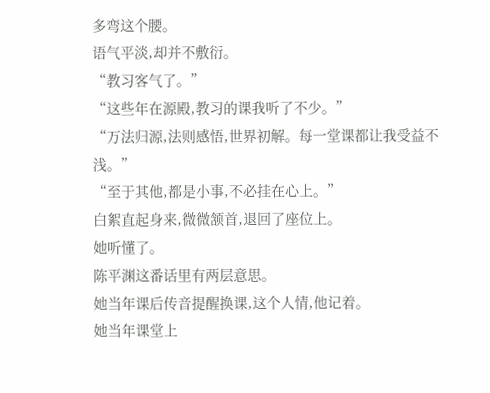多弯这个腰。
语气平淡,却并不敷衍。
“教习客气了。”
“这些年在源殿,教习的课我听了不少。”
“万法归源,法则感悟,世界初解。每一堂课都让我受益不浅。”
“至于其他,都是小事,不必挂在心上。”
白絮直起身来,微微颔首,退回了座位上。
她听懂了。
陈平渊这番话里有两层意思。
她当年课后传音提醒换课,这个人情,他记着。
她当年课堂上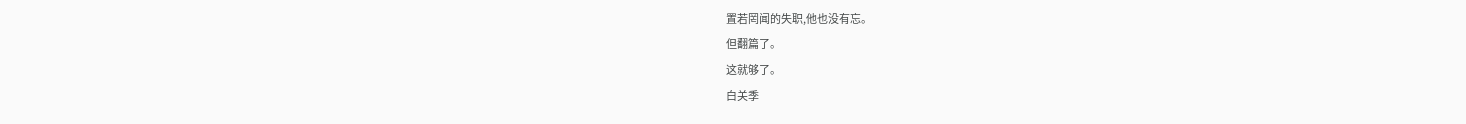置若罔闻的失职,他也没有忘。
但翻篇了。
这就够了。
白关季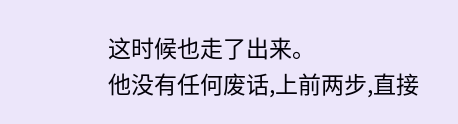这时候也走了出来。
他没有任何废话,上前两步,直接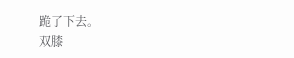跪了下去。
双膝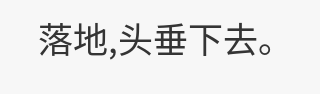落地,头垂下去。